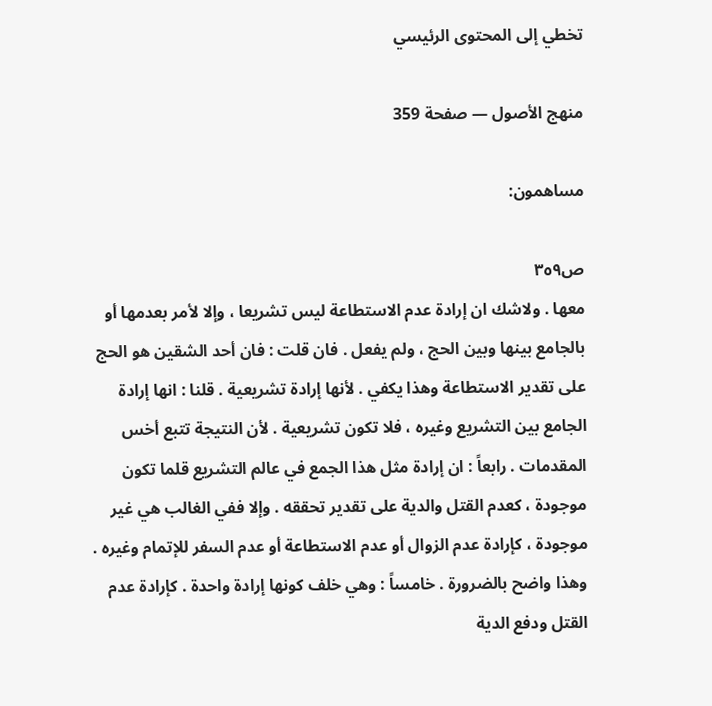تخطي إلى المحتوى الرئيسي

منهج الأصول — صفحة 359

مساهمون:

ص٣٥٩
معها . ولاشك ان إرادة عدم الاستطاعة ليس تشريعا ، وإلا لأمر بعدمها أو بالجامع بينها وبين الحج ، ولم يفعل . فان قلت : فان أحد الشقين هو الحج على تقدير الاستطاعة وهذا يكفي . لأنها إرادة تشريعية . قلنا : انها إرادة الجامع بين التشريع وغيره ، فلا تكون تشريعية . لأن النتيجة تتبع أخس المقدمات . رابعاً : ان إرادة مثل هذا الجمع في عالم التشريع قلما تكون موجودة ، كعدم القتل والدية على تقدير تحققه . وإلا ففي الغالب هي غير موجودة ، كإرادة عدم الزوال أو عدم الاستطاعة أو عدم السفر للإتمام وغيره . وهذا واضح بالضرورة . خامساً : وهي خلف كونها إرادة واحدة . كإرادة عدم القتل ودفع الدية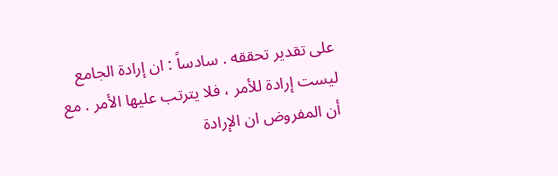على تقدير تحققه . سادساً : ان إرادة الجامع ليست إرادة للأمر ، فلا يترتب عليها الأمر . مع أن المفروض ان الإرادة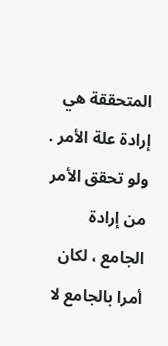المتحققة هي إرادة علة الأمر . ولو تحقق الأمر من إرادة الجامع ، لكان أمرا بالجامع لا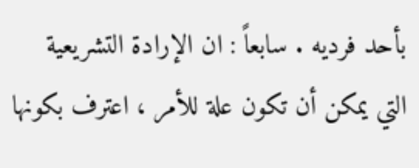بأحد فرديه . سابعاً : ان الإرادة التشريعية التي يمكن أن تكون علة للأمر ، اعترف بكونها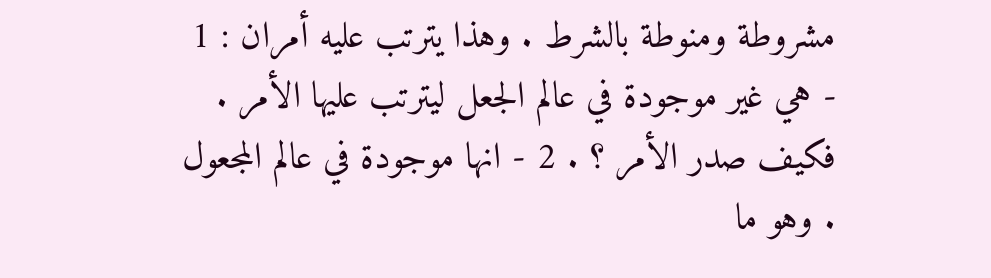مشروطة ومنوطة بالشرط . وهذا يترتب عليه أمران : 1 - هي غير موجودة في عالم الجعل ليترتب عليها الأمر . فكيف صدر الأمر ؟ . 2 - انها موجودة في عالم المجعول . وهو ما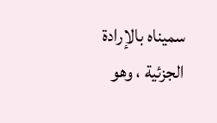سميناه بالإرادة الجزئية ، وهو